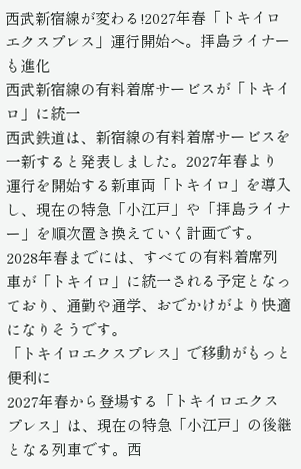西武新宿線が変わる!2027年春「トキイロエクスプレス」運行開始へ。拝島ライナーも進化
西武新宿線の有料着席サービスが「トキイロ」に統一
西武鉄道は、新宿線の有料着席サービスを一新すると発表しました。2027年春より運行を開始する新車両「トキイロ」を導入し、現在の特急「小江戸」や「拝島ライナー」を順次置き換えていく計画です。2028年春までには、すべての有料着席列車が「トキイロ」に統一される予定となっており、通勤や通学、おでかけがより快適になりそうです。
「トキイロエクスプレス」で移動がもっと便利に
2027年春から登場する「トキイロエクスプレス」は、現在の特急「小江戸」の後継となる列車です。西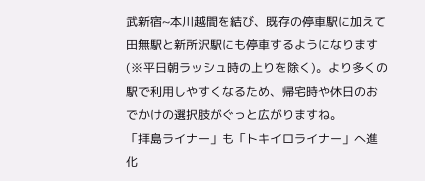武新宿~本川越間を結び、既存の停車駅に加えて田無駅と新所沢駅にも停車するようになります(※平日朝ラッシュ時の上りを除く)。より多くの駅で利用しやすくなるため、帰宅時や休日のおでかけの選択肢がぐっと広がりますね。
「拝島ライナー」も「トキイロライナー」へ進化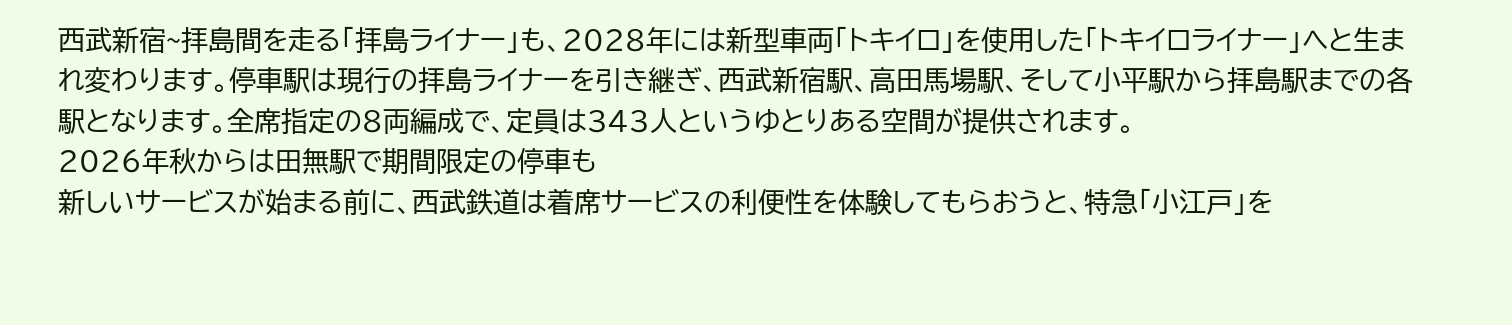西武新宿~拝島間を走る「拝島ライナー」も、2028年には新型車両「トキイロ」を使用した「トキイロライナー」へと生まれ変わります。停車駅は現行の拝島ライナーを引き継ぎ、西武新宿駅、高田馬場駅、そして小平駅から拝島駅までの各駅となります。全席指定の8両編成で、定員は343人というゆとりある空間が提供されます。
2026年秋からは田無駅で期間限定の停車も
新しいサービスが始まる前に、西武鉄道は着席サービスの利便性を体験してもらおうと、特急「小江戸」を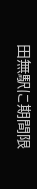田無駅に期間限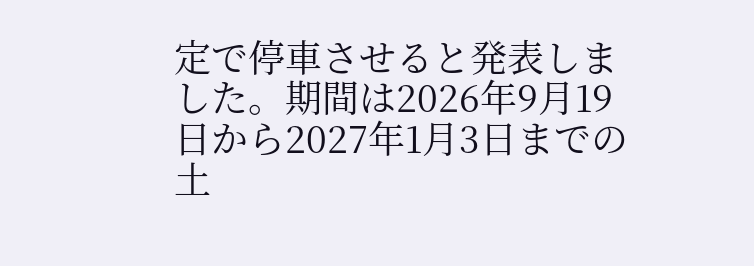定で停車させると発表しました。期間は2026年9月19日から2027年1月3日までの土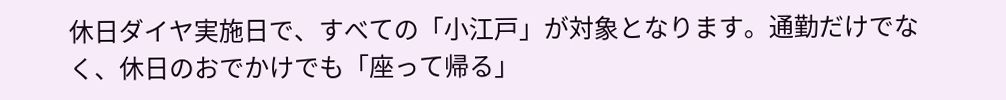休日ダイヤ実施日で、すべての「小江戸」が対象となります。通勤だけでなく、休日のおでかけでも「座って帰る」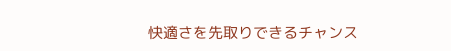快適さを先取りできるチャンス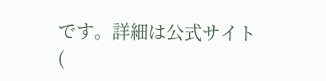です。詳細は公式サイト(